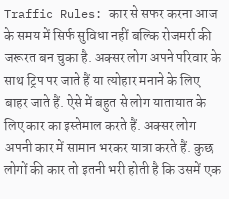Traffic Rules: कार से सफर करना आज के समय में सिर्फ सुविधा नहीं बल्कि रोजमर्रा की जरूरत बन चुका है. अक्सर लोग अपने परिवार के साथ ट्रिप पर जाते हैं या त्योहार मनाने के लिए बाहर जाते हैं. ऐसे में बहुत से लोग यातायात के लिए कार का इस्तेमाल करते हैं. अक्सर लोग अपनी कार में सामान भरकर यात्रा करते हैं. कुछ लोगों की कार तो इतनी भरी होती है कि उसमें एक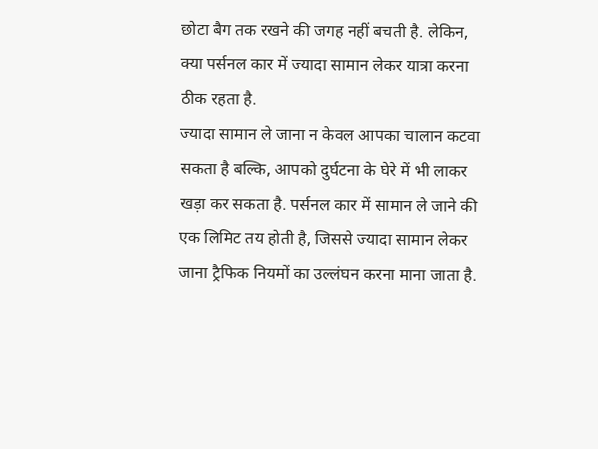छोटा बैग तक रखने की जगह नहीं बचती है. लेकिन, क्या पर्सनल कार में ज्यादा सामान लेकर यात्रा करना ठीक रहता है.
ज्यादा सामान ले जाना न केवल आपका चालान कटवा सकता है बल्कि, आपको दुर्घटना के घेरे में भी लाकर खड़ा कर सकता है. पर्सनल कार में सामान ले जाने की एक लिमिट तय होती है, जिससे ज्यादा सामान लेकर जाना ट्रैफिक नियमों का उल्लंघन करना माना जाता है.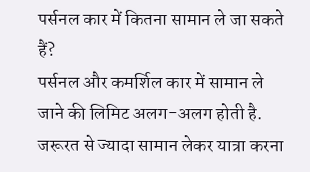पर्सनल कार में कितना सामान ले जा सकते हैं?
पर्सनल और कमर्शिल कार में सामान ले जाने की लिमिट अलग-अलग होती है. जरूरत से ज्यादा सामान लेकर यात्रा करना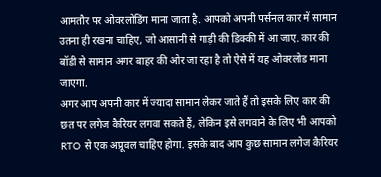आमतौर पर ओवरलोडिंग माना जाता है. आपको अपनी पर्सनल कार में सामान उतना ही रखना चाहिए, जो आसानी से गाड़ी की डिक्की में आ जाए. कार की बॉडी से सामान अगर बाहर की ओर जा रहा है तो ऐसे में यह ओवरलोड माना जाएगा.
अगर आप अपनी कार में ज्यादा सामान लेकर जाते हैं तो इसके लिए कार की छत पर लगेज कैरियर लगवा सकते हैं, लेकिन इसे लगवाने के लिए भी आपको RTO से एक अप्रूवल चाहिए होगा. इसके बाद आप कुछ सामान लगेज कैरियर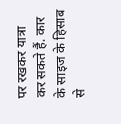पर रखकर यात्रा कर सकते हैं. कार के साइज के हिसाब से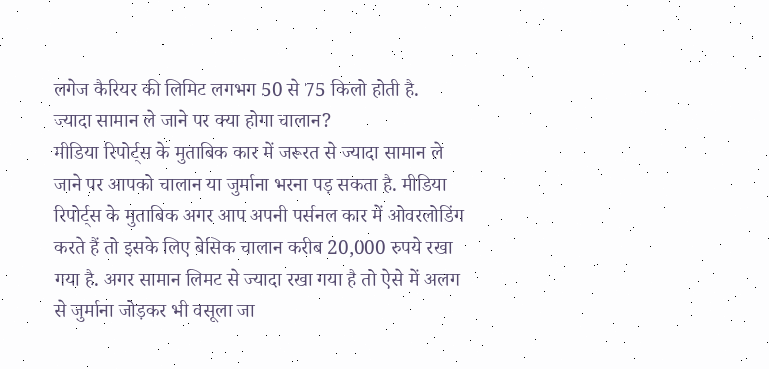लगेज कैरियर की लिमिट लगभग 50 से 75 किलो होती है.
ज्यादा सामान ले जाने पर क्या होगा चालान?
मीडिया रिपोर्ट्स के मुताबिक कार में जरूरत से ज्यादा सामान ले जाने पर आपको चालान या जुर्माना भरना पड़ सकता है. मीडिया रिपोर्ट्स के मुताबिक अगर आप अपनी पर्सनल कार में ओवरलोडिंग करते हैं तो इसके लिए बेसिक चालान करीब 20,000 रुपये रखा गया है. अगर सामान लिमट से ज्यादा रखा गया है तो ऐसे में अलग से जुर्माना जोड़कर भी वसूला जा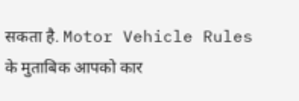सकता है. Motor Vehicle Rules के मुताबिक आपको कार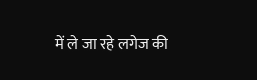में ले जा रहे लगेज की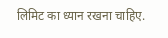लिमिट का ध्यान रखना चाहिए.